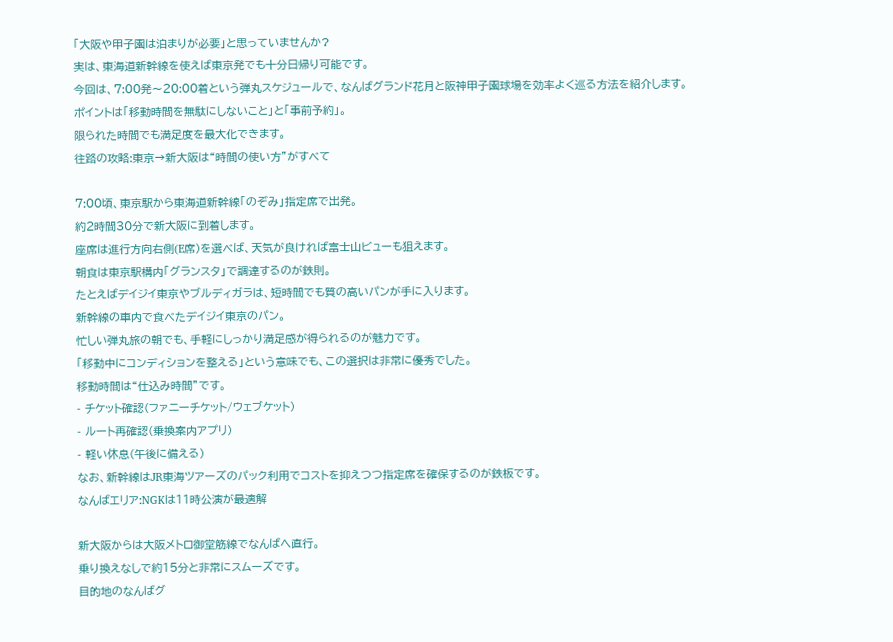「大阪や甲子園は泊まりが必要」と思っていませんか?
実は、東海道新幹線を使えば東京発でも十分日帰り可能です。
今回は、7:00発〜20:00着という弾丸スケジュールで、なんばグランド花月と阪神甲子園球場を効率よく巡る方法を紹介します。
ポイントは「移動時間を無駄にしないこと」と「事前予約」。
限られた時間でも満足度を最大化できます。
往路の攻略:東京→新大阪は“時間の使い方”がすべて

7:00頃、東京駅から東海道新幹線「のぞみ」指定席で出発。
約2時間30分で新大阪に到着します。
座席は進行方向右側(E席)を選べば、天気が良ければ富士山ビューも狙えます。
朝食は東京駅構内「グランスタ」で調達するのが鉄則。
たとえばデイジイ東京やブルディガラは、短時間でも質の高いパンが手に入ります。
新幹線の車内で食べたデイジイ東京のパン。
忙しい弾丸旅の朝でも、手軽にしっかり満足感が得られるのが魅力です。
「移動中にコンディションを整える」という意味でも、この選択は非常に優秀でした。
移動時間は“仕込み時間”です。
- チケット確認(ファニーチケット/ウェブケット)
- ルート再確認(乗換案内アプリ)
- 軽い休息(午後に備える)
なお、新幹線はJR東海ツアーズのパック利用でコストを抑えつつ指定席を確保するのが鉄板です。
なんばエリア:NGKは11時公演が最適解

新大阪からは大阪メトロ御堂筋線でなんばへ直行。
乗り換えなしで約15分と非常にスムーズです。
目的地のなんばグ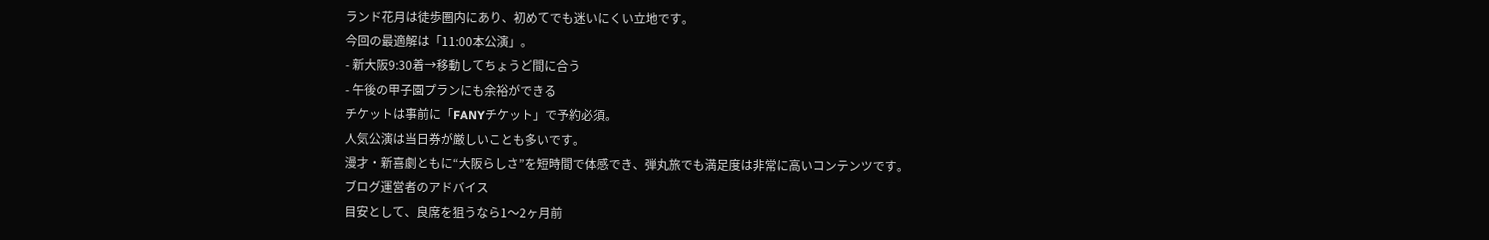ランド花月は徒歩圏内にあり、初めてでも迷いにくい立地です。
今回の最適解は「11:00本公演」。
- 新大阪9:30着→移動してちょうど間に合う
- 午後の甲子園プランにも余裕ができる
チケットは事前に「FANYチケット」で予約必須。
人気公演は当日券が厳しいことも多いです。
漫才・新喜劇ともに“大阪らしさ”を短時間で体感でき、弾丸旅でも満足度は非常に高いコンテンツです。
ブログ運営者のアドバイス
目安として、良席を狙うなら1〜2ヶ月前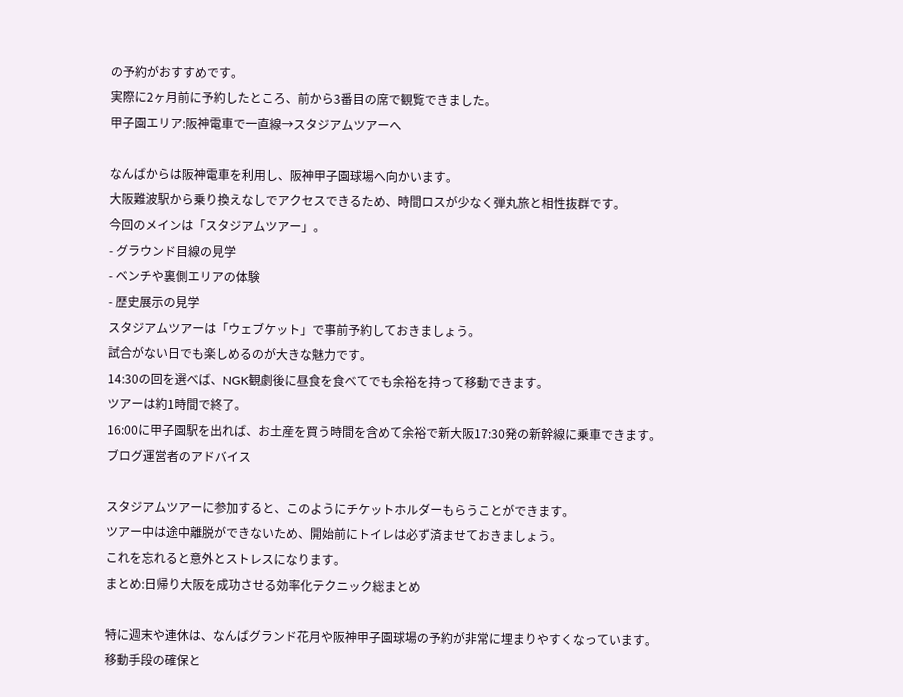の予約がおすすめです。
実際に2ヶ月前に予約したところ、前から3番目の席で観覧できました。
甲子園エリア:阪神電車で一直線→スタジアムツアーへ

なんばからは阪神電車を利用し、阪神甲子園球場へ向かいます。
大阪難波駅から乗り換えなしでアクセスできるため、時間ロスが少なく弾丸旅と相性抜群です。
今回のメインは「スタジアムツアー」。
- グラウンド目線の見学
- ベンチや裏側エリアの体験
- 歴史展示の見学
スタジアムツアーは「ウェブケット」で事前予約しておきましょう。
試合がない日でも楽しめるのが大きな魅力です。
14:30の回を選べば、NGK観劇後に昼食を食べてでも余裕を持って移動できます。
ツアーは約1時間で終了。
16:00に甲子園駅を出れば、お土産を買う時間を含めて余裕で新大阪17:30発の新幹線に乗車できます。
ブログ運営者のアドバイス

スタジアムツアーに参加すると、このようにチケットホルダーもらうことができます。
ツアー中は途中離脱ができないため、開始前にトイレは必ず済ませておきましょう。
これを忘れると意外とストレスになります。
まとめ:日帰り大阪を成功させる効率化テクニック総まとめ

特に週末や連休は、なんばグランド花月や阪神甲子園球場の予約が非常に埋まりやすくなっています。
移動手段の確保と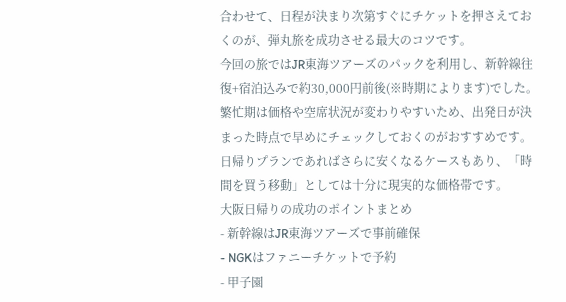合わせて、日程が決まり次第すぐにチケットを押さえておくのが、弾丸旅を成功させる最大のコツです。
今回の旅ではJR東海ツアーズのパックを利用し、新幹線往復+宿泊込みで約30,000円前後(※時期によります)でした。
繁忙期は価格や空席状況が変わりやすいため、出発日が決まった時点で早めにチェックしておくのがおすすめです。
日帰りプランであればさらに安くなるケースもあり、「時間を買う移動」としては十分に現実的な価格帯です。
大阪日帰りの成功のポイントまとめ
- 新幹線はJR東海ツアーズで事前確保
- NGKはファニーチケットで予約
- 甲子園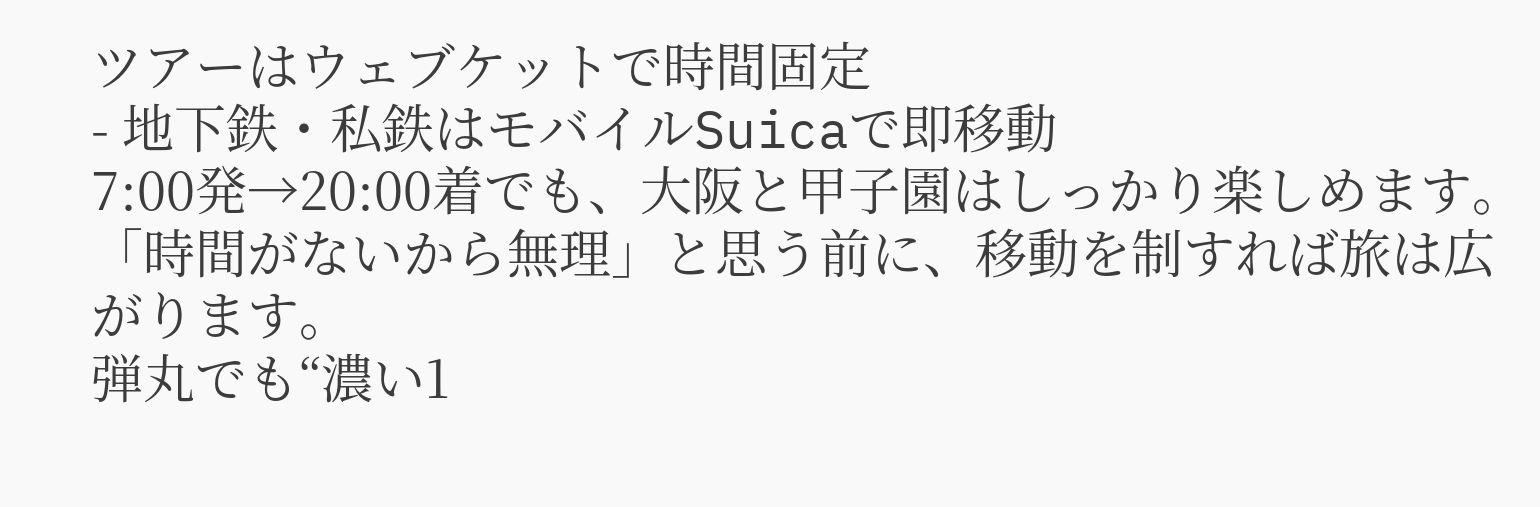ツアーはウェブケットで時間固定
- 地下鉄・私鉄はモバイルSuicaで即移動
7:00発→20:00着でも、大阪と甲子園はしっかり楽しめます。
「時間がないから無理」と思う前に、移動を制すれば旅は広がります。
弾丸でも“濃い1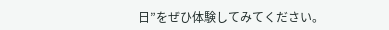日”をぜひ体験してみてください。